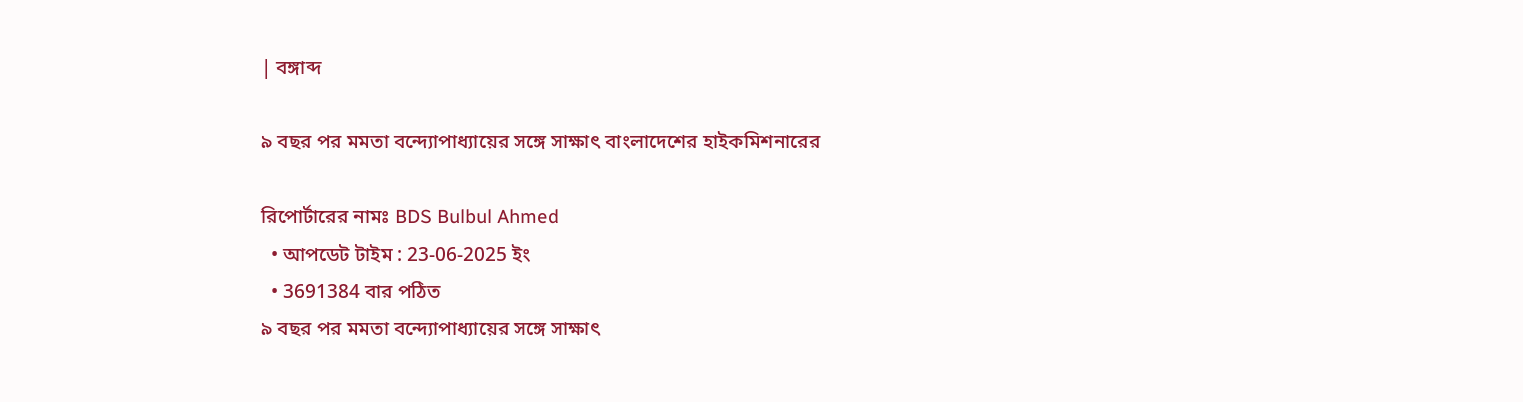| বঙ্গাব্দ

৯ বছর পর মমতা বন্দ্যোপাধ্যায়ের সঙ্গে সাক্ষাৎ বাংলাদেশের হাইকমিশনারের

রিপোর্টারের নামঃ BDS Bulbul Ahmed
  • আপডেট টাইম : 23-06-2025 ইং
  • 3691384 বার পঠিত
৯ বছর পর মমতা বন্দ্যোপাধ্যায়ের সঙ্গে সাক্ষাৎ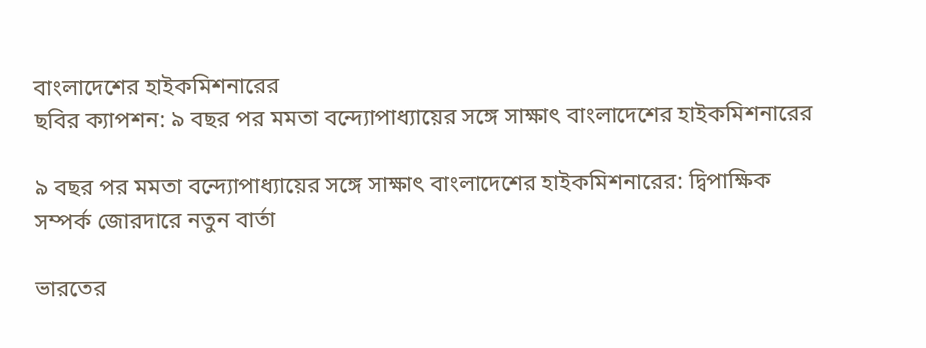বাংলাদেশের হাইকমিশনারের
ছবির ক্যাপশন: ৯ বছর পর মমতা বন্দ্যোপাধ্যায়ের সঙ্গে সাক্ষাৎ বাংলাদেশের হাইকমিশনারের

৯ বছর পর মমতা বন্দ্যোপাধ্যায়ের সঙ্গে সাক্ষাৎ বাংলাদেশের হাইকমিশনারের: দ্বিপাক্ষিক সম্পর্ক জোরদারে নতুন বার্তা

ভারতের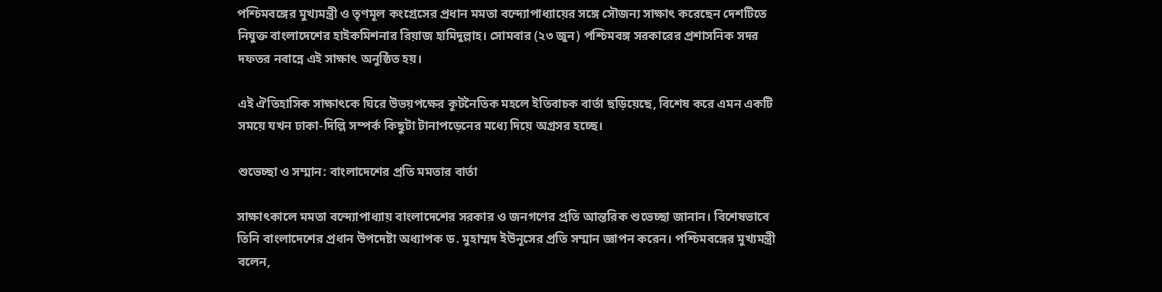পশ্চিমবঙ্গের মুখ্যমন্ত্রী ও তৃণমূল কংগ্রেসের প্রধান মমতা বন্দ্যোপাধ্যায়ের সঙ্গে সৌজন্য সাক্ষাৎ করেছেন দেশটিতে নিযুক্ত বাংলাদেশের হাইকমিশনার রিয়াজ হামিদুল্লাহ। সোমবার (২৩ জুন) পশ্চিমবঙ্গ সরকারের প্রশাসনিক সদর দফতর নবান্নে এই সাক্ষাৎ অনুষ্ঠিত হয়।

এই ঐতিহাসিক সাক্ষাৎকে ঘিরে উভয়পক্ষের কূটনৈতিক মহলে ইতিবাচক বার্তা ছড়িয়েছে, বিশেষ করে এমন একটি সময়ে যখন ঢাকা-দিল্লি সম্পর্ক কিছুটা টানাপড়েনের মধ্যে দিয়ে অগ্রসর হচ্ছে।

শুভেচ্ছা ও সম্মান: বাংলাদেশের প্রতি মমতার বার্তা

সাক্ষাৎকালে মমতা বন্দ্যোপাধ্যায় বাংলাদেশের সরকার ও জনগণের প্রতি আন্তরিক শুভেচ্ছা জানান। বিশেষভাবে তিনি বাংলাদেশের প্রধান উপদেষ্টা অধ্যাপক ড. মুহাম্মদ ইউনূসের প্রতি সম্মান জ্ঞাপন করেন। পশ্চিমবঙ্গের মুখ্যমন্ত্রী বলেন,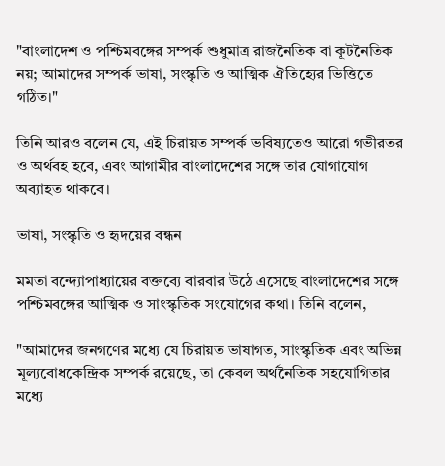"বাংলাদেশ ও পশ্চিমবঙ্গের সম্পর্ক শুধুমাত্র রাজনৈতিক বা কূটনৈতিক নয়; আমাদের সম্পর্ক ভাষা, সংস্কৃতি ও আত্মিক ঐতিহ্যের ভিত্তিতে গঠিত।"

তিনি আরও বলেন যে, এই চিরায়ত সম্পর্ক ভবিষ্যতেও আরো গভীরতর ও অর্থবহ হবে, এবং আগামীর বাংলাদেশের সঙ্গে তার যোগাযোগ অব্যাহত থাকবে।

ভাষা, সংস্কৃতি ও হৃদয়ের বন্ধন

মমতা বন্দ্যোপাধ্যায়ের বক্তব্যে বারবার উঠে এসেছে বাংলাদেশের সঙ্গে পশ্চিমবঙ্গের আত্মিক ও সাংস্কৃতিক সংযোগের কথা। তিনি বলেন,

"আমাদের জনগণের মধ্যে যে চিরায়ত ভাষাগত, সাংস্কৃতিক এবং অভিন্ন মূল্যবোধকেন্দ্রিক সম্পর্ক রয়েছে, তা কেবল অর্থনৈতিক সহযোগিতার মধ্যে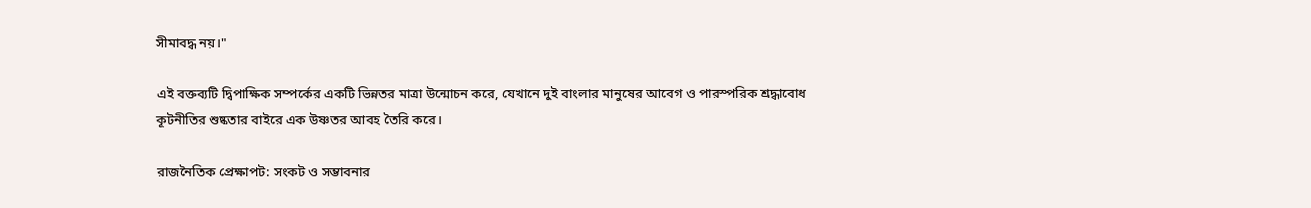সীমাবদ্ধ নয়।"

এই বক্তব্যটি দ্বিপাক্ষিক সম্পর্কের একটি ভিন্নতর মাত্রা উন্মোচন করে, যেখানে দুই বাংলার মানুষের আবেগ ও পারস্পরিক শ্রদ্ধাবোধ কূটনীতির শুষ্কতার বাইরে এক উষ্ণতর আবহ তৈরি করে।

রাজনৈতিক প্রেক্ষাপট: সংকট ও সম্ভাবনার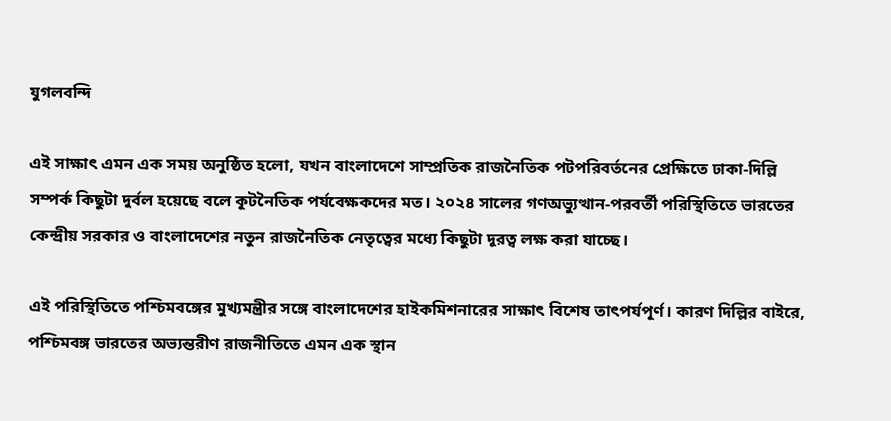যুগলবন্দি

এই সাক্ষাৎ এমন এক সময় অনুষ্ঠিত হলো, যখন বাংলাদেশে সাম্প্রতিক রাজনৈতিক পটপরিবর্তনের প্রেক্ষিতে ঢাকা-দিল্লি সম্পর্ক কিছুটা দুর্বল হয়েছে বলে কূটনৈতিক পর্যবেক্ষকদের মত। ২০২৪ সালের গণঅভ্যুত্থান-পরবর্তী পরিস্থিতিতে ভারতের কেন্দ্রীয় সরকার ও বাংলাদেশের নতুন রাজনৈতিক নেতৃত্বের মধ্যে কিছুটা দূরত্ব লক্ষ করা যাচ্ছে।

এই পরিস্থিতিতে পশ্চিমবঙ্গের মুখ্যমন্ত্রীর সঙ্গে বাংলাদেশের হাইকমিশনারের সাক্ষাৎ বিশেষ তাৎপর্যপূর্ণ। কারণ দিল্লির বাইরে, পশ্চিমবঙ্গ ভারতের অভ্যন্তরীণ রাজনীতিতে এমন এক স্থান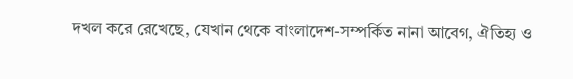দখল করে রেখেছে, যেখান থেকে বাংলাদেশ-সম্পর্কিত নানা আবেগ, ঐতিহ্য ও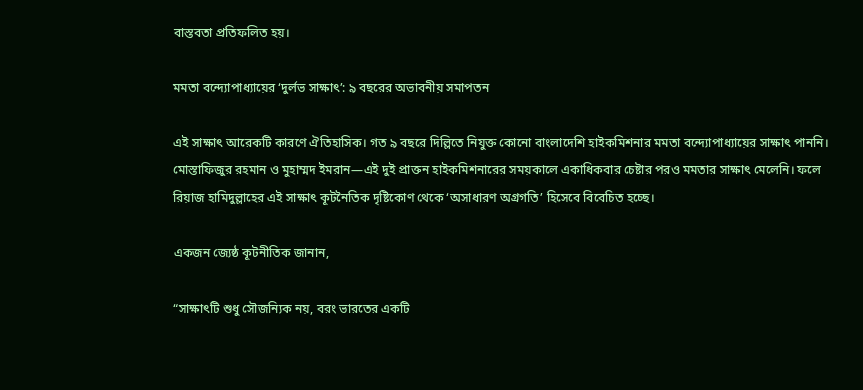বাস্তবতা প্রতিফলিত হয়।

মমতা বন্দ্যোপাধ্যায়ের ‘দুর্লভ সাক্ষাৎ’: ৯ বছরের অভাবনীয় সমাপতন

এই সাক্ষাৎ আরেকটি কারণে ঐতিহাসিক। গত ৯ বছরে দিল্লিতে নিযুক্ত কোনো বাংলাদেশি হাইকমিশনার মমতা বন্দ্যোপাধ্যায়ের সাক্ষাৎ পাননি। মোস্তাফিজুর রহমান ও মুহাম্মদ ইমরান—এই দুই প্রাক্তন হাইকমিশনারের সময়কালে একাধিকবার চেষ্টার পরও মমতার সাক্ষাৎ মেলেনি। ফলে রিয়াজ হামিদুল্লাহের এই সাক্ষাৎ কূটনৈতিক দৃষ্টিকোণ থেকে ‘অসাধারণ অগ্রগতি’ হিসেবে বিবেচিত হচ্ছে।

একজন জ্যেষ্ঠ কূটনীতিক জানান,

“সাক্ষাৎটি শুধু সৌজন্যিক নয়, বরং ভারতের একটি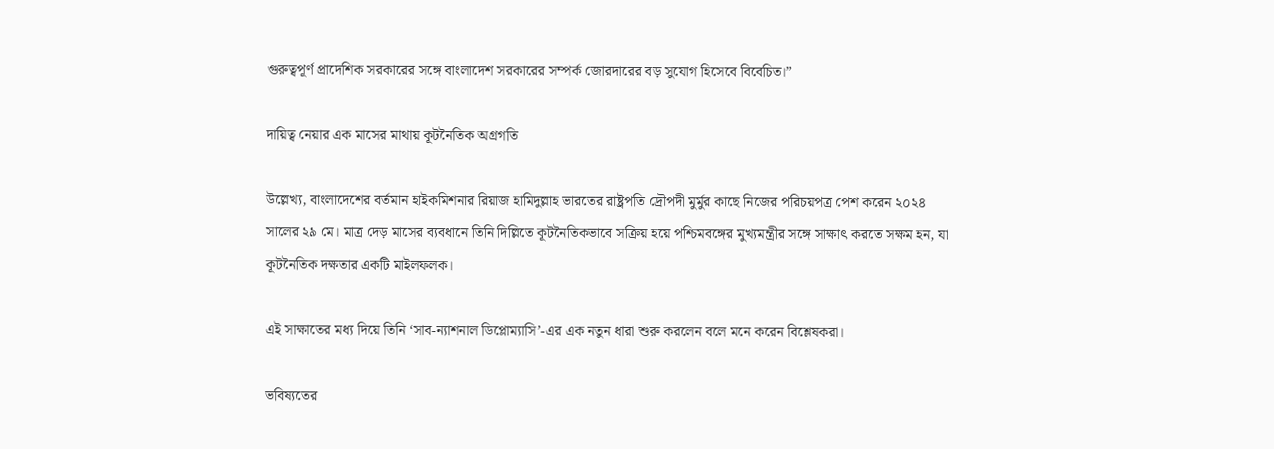গুরুত্বপূর্ণ প্রাদেশিক সরকারের সঙ্গে বাংলাদেশ সরকারের সম্পর্ক জোরদারের বড় সুযোগ হিসেবে বিবেচিত।”

দায়িত্ব নেয়ার এক মাসের মাথায় কূটনৈতিক অগ্রগতি

উল্লেখ্য, বাংলাদেশের বর্তমান হাইকমিশনার রিয়াজ হামিদুল্লাহ ভারতের রাষ্ট্রপতি দ্রৌপদী মুর্মুর কাছে নিজের পরিচয়পত্র পেশ করেন ২০২৪ সালের ২৯ মে। মাত্র দেড় মাসের ব্যবধানে তিনি দিল্লিতে কূটনৈতিকভাবে সক্রিয় হয়ে পশ্চিমবঙ্গের মুখ্যমন্ত্রীর সঙ্গে সাক্ষাৎ করতে সক্ষম হন, যা কূটনৈতিক দক্ষতার একটি মাইলফলক।

এই সাক্ষাতের মধ্য দিয়ে তিনি ‘সাব-ন্যাশনাল ডিপ্লোম্যাসি’-এর এক নতুন ধারা শুরু করলেন বলে মনে করেন বিশ্লেষকরা।

ভবিষ্যতের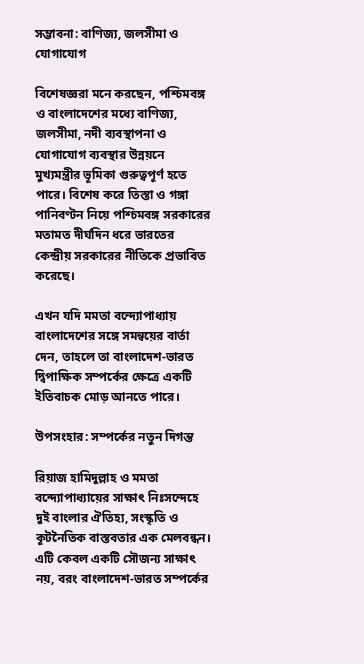সম্ভাবনা: বাণিজ্য, জলসীমা ও যোগাযোগ

বিশেষজ্ঞরা মনে করছেন, পশ্চিমবঙ্গ ও বাংলাদেশের মধ্যে বাণিজ্য, জলসীমা, নদী ব্যবস্থাপনা ও যোগাযোগ ব্যবস্থার উন্নয়নে মুখ্যমন্ত্রীর ভূমিকা গুরুত্বপূর্ণ হতে পারে। বিশেষ করে তিস্তা ও গঙ্গা পানিবণ্টন নিয়ে পশ্চিমবঙ্গ সরকারের মতামত দীর্ঘদিন ধরে ভারতের কেন্দ্রীয় সরকারের নীতিকে প্রভাবিত করেছে।

এখন যদি মমতা বন্দ্যোপাধ্যায় বাংলাদেশের সঙ্গে সমন্বয়ের বার্তা দেন, তাহলে তা বাংলাদেশ-ভারত দ্বিপাক্ষিক সম্পর্কের ক্ষেত্রে একটি ইতিবাচক মোড় আনতে পারে।

উপসংহার: সম্পর্কের নতুন দিগন্ত

রিয়াজ হামিদুল্লাহ ও মমতা বন্দ্যোপাধ্যায়ের সাক্ষাৎ নিঃসন্দেহে দুই বাংলার ঐতিহ্য, সংস্কৃতি ও কূটনৈতিক বাস্তবতার এক মেলবন্ধন। এটি কেবল একটি সৌজন্য সাক্ষাৎ নয়, বরং বাংলাদেশ-ভারত সম্পর্কের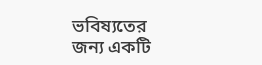ভবিষ্যতের জন্য একটি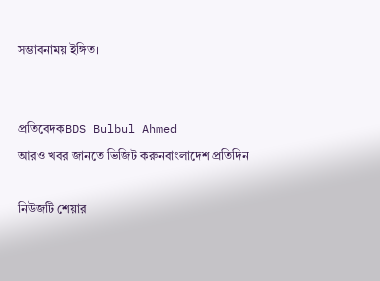সম্ভাবনাময় ইঙ্গিত।


প্রতিবেদকBDS Bulbul Ahmed
আরও খবর জানতে ভিজিট করুনবাংলাদেশ প্রতিদিন

নিউজটি শেয়ার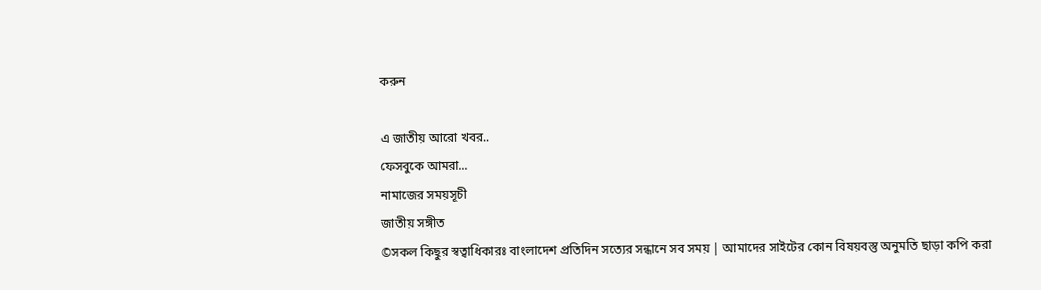করুন

এ জাতীয় আরো খবর..
ফেসবুকে আমরা...
নামাজের সময়সূচী
জাতীয় সঙ্গীত
©সকল কিছুর স্বত্বাধিকারঃ বাংলাদেশ প্রতিদিন সত্যের সন্ধানে সব সময় | আমাদের সাইটের কোন বিষয়বস্তু অনুমতি ছাড়া কপি করা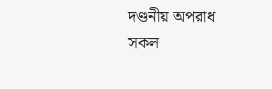দণ্ডনীয় অপরাধ
সকল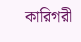কারিগরী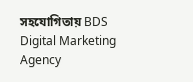সহযোগিতায় BDS Digital Marketing Agency